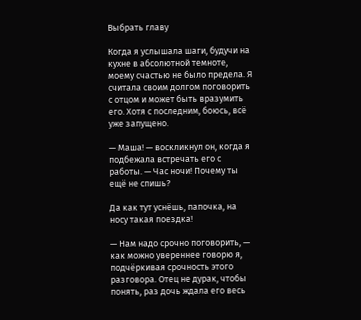Выбрать главу

Когда я услышала шаги, будучи на кухне в абсолютной темноте, моему счастью не было предела. Я считала своим долгом поговорить с отцом и может быть вразумить его. Хотя с последним, боюсь, всё уже запущено.

— Маша! — воскликнул он, когда я подбежала встречать его с работы. — Час ночи! Почему ты ещё не спишь?

Да как тут уснёшь, папочка, на носу такая поездка!

— Нам надо срочно поговорить, — как можно увереннее говорю я, подчёркивая срочность этого разговора. Отец не дурак, чтобы понять, раз дочь ждала его весь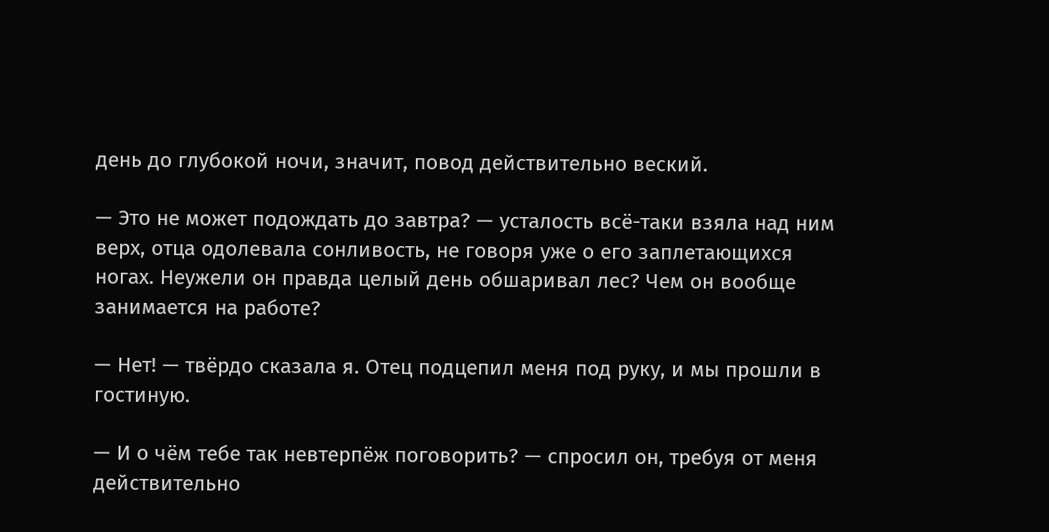день до глубокой ночи, значит, повод действительно веский.

— Это не может подождать до завтра? — усталость всё-таки взяла над ним верх, отца одолевала сонливость, не говоря уже о его заплетающихся ногах. Неужели он правда целый день обшаривал лес? Чем он вообще занимается на работе?

— Нет! — твёрдо сказала я. Отец подцепил меня под руку, и мы прошли в гостиную.

— И о чём тебе так невтерпёж поговорить? — спросил он, требуя от меня действительно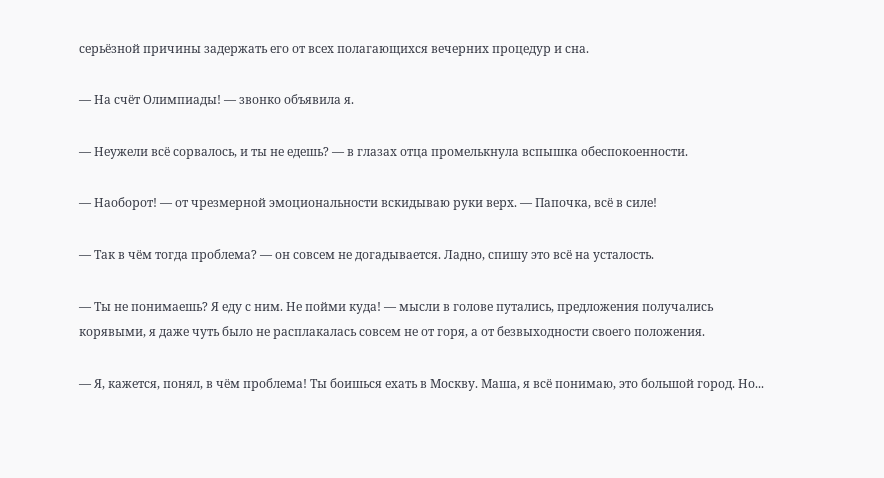серьёзной причины задержать его от всех полагающихся вечерних процедур и сна.

— На счёт Олимпиады! — звонко объявила я.

— Неужели всё сорвалось, и ты не едешь? — в глазах отца промелькнула вспышка обеспокоенности.

— Наоборот! — от чрезмерной эмоциональности вскидываю руки верх. — Папочка, всё в силе!

— Так в чём тогда проблема? — он совсем не догадывается. Ладно, спишу это всё на усталость.

— Ты не понимаешь? Я еду с ним. Не пойми куда! — мысли в голове путались, предложения получались корявыми, я даже чуть было не расплакалась совсем не от горя, а от безвыходности своего положения.

— Я, кажется, понял, в чём проблема! Ты боишься ехать в Москву. Маша, я всё понимаю, это большой город. Но...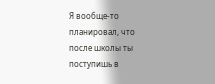Я вообще-то планировал, что после школы ты поступишь в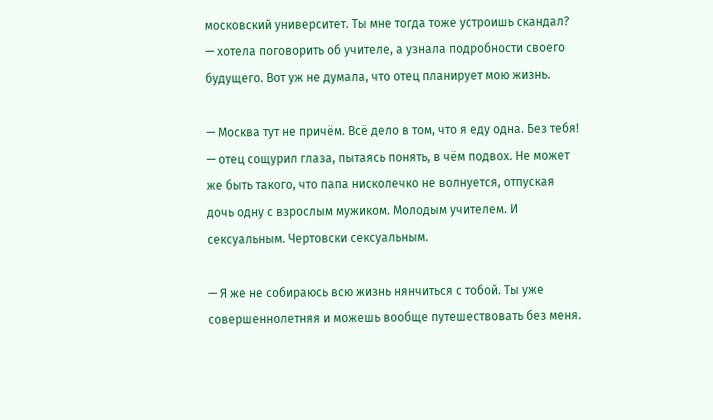московский университет. Ты мне тогда тоже устроишь скандал? — хотела поговорить об учителе, а узнала подробности своего будущего. Вот уж не думала, что отец планирует мою жизнь.

— Москва тут не причём. Всё дело в том, что я еду одна. Без тебя! — отец сощурил глаза, пытаясь понять, в чём подвох. Не может же быть такого, что папа нисколечко не волнуется, отпуская дочь одну с взрослым мужиком. Молодым учителем. И сексуальным. Чертовски сексуальным.

— Я же не собираюсь всю жизнь нянчиться с тобой. Ты уже совершеннолетняя и можешь вообще путешествовать без меня.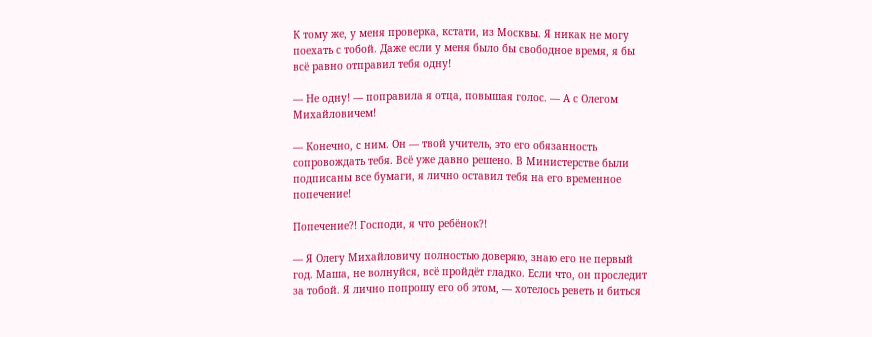К тому же, у меня проверка, кстати, из Москвы. Я никак не могу поехать с тобой. Даже если у меня было бы свободное время, я бы всё равно отправил тебя одну!

— Не одну! — поправила я отца, повышая голос. — А с Олегом Михайловичем!

— Конечно, с ним. Он — твой учитель, это его обязанность сопровождать тебя. Всё уже давно решено. В Министерстве были подписаны все бумаги, я лично оставил тебя на его временное попечение!

Попечение?! Господи, я что ребёнок?!

— Я Олегу Михайловичу полностью доверяю, знаю его не первый год. Маша, не волнуйся, всё пройдёт гладко. Если что, он проследит за тобой. Я лично попрошу его об этом, — хотелось реветь и биться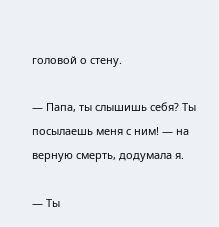головой о стену.

— Папа, ты слышишь себя? Ты посылаешь меня с ним! — на верную смерть, додумала я.

— Ты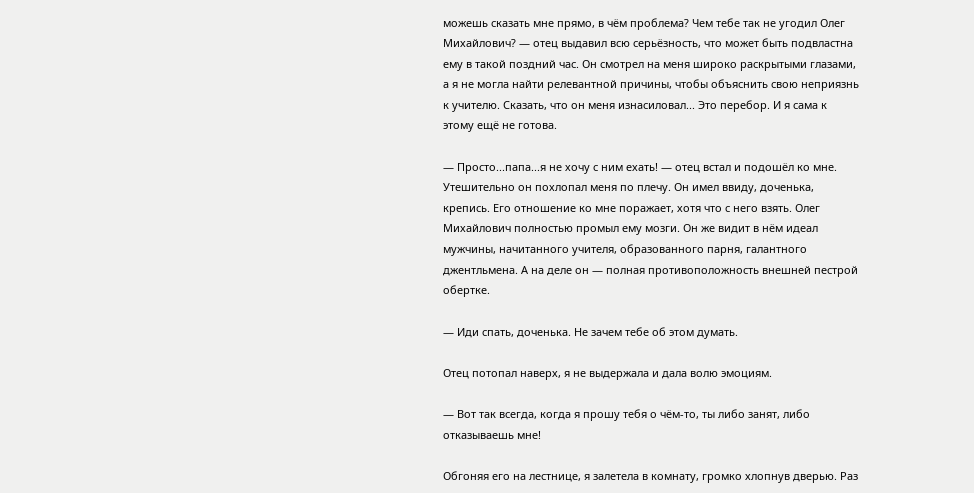можешь сказать мне прямо, в чём проблема? Чем тебе так не угодил Олег Михайлович? — отец выдавил всю серьёзность, что может быть подвластна ему в такой поздний час. Он смотрел на меня широко раскрытыми глазами, а я не могла найти релевантной причины, чтобы объяснить свою неприязнь к учителю. Сказать, что он меня изнасиловал... Это перебор. И я сама к этому ещё не готова.

— Просто...папа...я не хочу с ним ехать! — отец встал и подошёл ко мне. Утешительно он похлопал меня по плечу. Он имел ввиду, доченька, крепись. Его отношение ко мне поражает, хотя что с него взять. Олег Михайлович полностью промыл ему мозги. Он же видит в нём идеал мужчины, начитанного учителя, образованного парня, галантного джентльмена. А на деле он — полная противоположность внешней пестрой обертке.

— Иди спать, доченька. Не зачем тебе об этом думать.

Отец потопал наверх, я не выдержала и дала волю эмоциям.

— Вот так всегда, когда я прошу тебя о чём-то, ты либо занят, либо отказываешь мне!

Обгоняя его на лестнице, я залетела в комнату, громко хлопнув дверью. Раз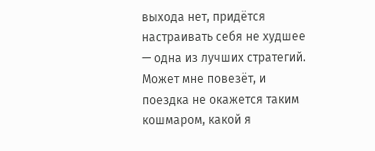выхода нет, придётся настраивать себя не худшее — одна из лучших стратегий. Может мне повезёт, и поездка не окажется таким кошмаром, какой я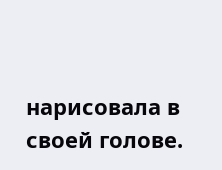нарисовала в своей голове.